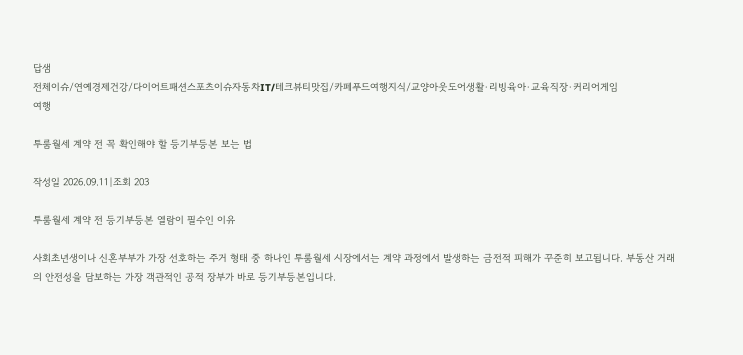답샘
전체이슈/연예경제건강/다이어트패션스포츠이슈자동차IT/테크뷰티맛집/카페푸드여행지식/교양아웃도어생활·리빙육아·교육직장·커리어게임
여행

투룸월세 계약 전 꼭 확인해야 할 등기부등본 보는 법

작성일 2026.09.11|조회 203

투룸월세 계약 전 등기부등본 열람이 필수인 이유

사회초년생이나 신혼부부가 가장 선호하는 주거 형태 중 하나인 투룸월세 시장에서는 계약 과정에서 발생하는 금전적 피해가 꾸준히 보고됩니다. 부동산 거래의 안전성을 담보하는 가장 객관적인 공적 장부가 바로 등기부등본입니다.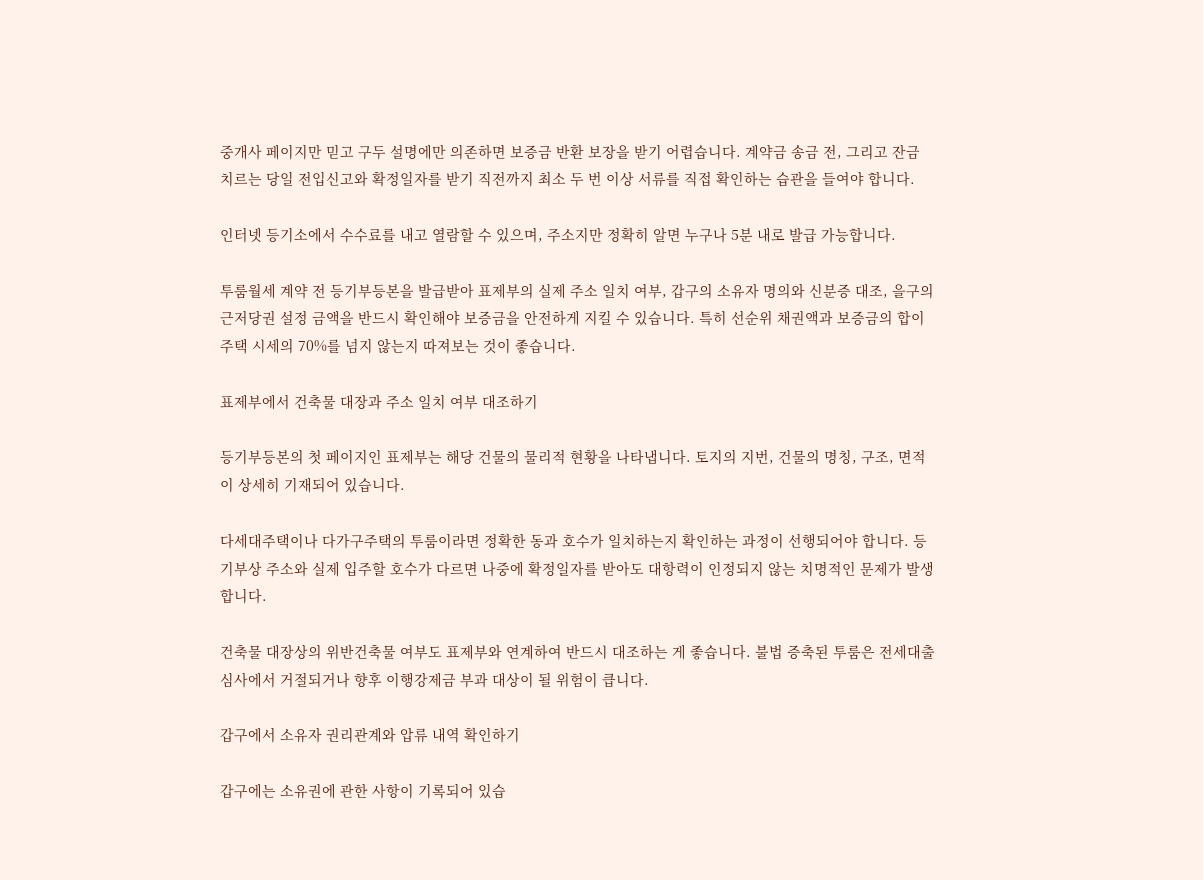중개사 페이지만 믿고 구두 설명에만 의존하면 보증금 반환 보장을 받기 어렵습니다. 계약금 송금 전, 그리고 잔금 치르는 당일 전입신고와 확정일자를 받기 직전까지 최소 두 번 이상 서류를 직접 확인하는 습관을 들여야 합니다.

인터넷 등기소에서 수수료를 내고 열람할 수 있으며, 주소지만 정확히 알면 누구나 5분 내로 발급 가능합니다.

투룸월세 계약 전 등기부등본을 발급받아 표제부의 실제 주소 일치 여부, 갑구의 소유자 명의와 신분증 대조, 을구의 근저당권 설정 금액을 반드시 확인해야 보증금을 안전하게 지킬 수 있습니다. 특히 선순위 채권액과 보증금의 합이 주택 시세의 70%를 넘지 않는지 따져보는 것이 좋습니다.

표제부에서 건축물 대장과 주소 일치 여부 대조하기

등기부등본의 첫 페이지인 표제부는 해당 건물의 물리적 현황을 나타냅니다. 토지의 지번, 건물의 명칭, 구조, 면적이 상세히 기재되어 있습니다.

다세대주택이나 다가구주택의 투룸이라면 정확한 동과 호수가 일치하는지 확인하는 과정이 선행되어야 합니다. 등기부상 주소와 실제 입주할 호수가 다르면 나중에 확정일자를 받아도 대항력이 인정되지 않는 치명적인 문제가 발생합니다.

건축물 대장상의 위반건축물 여부도 표제부와 연계하여 반드시 대조하는 게 좋습니다. 불법 증축된 투룸은 전세대출 심사에서 거절되거나 향후 이행강제금 부과 대상이 될 위험이 큽니다.

갑구에서 소유자 권리관계와 압류 내역 확인하기

갑구에는 소유권에 관한 사항이 기록되어 있습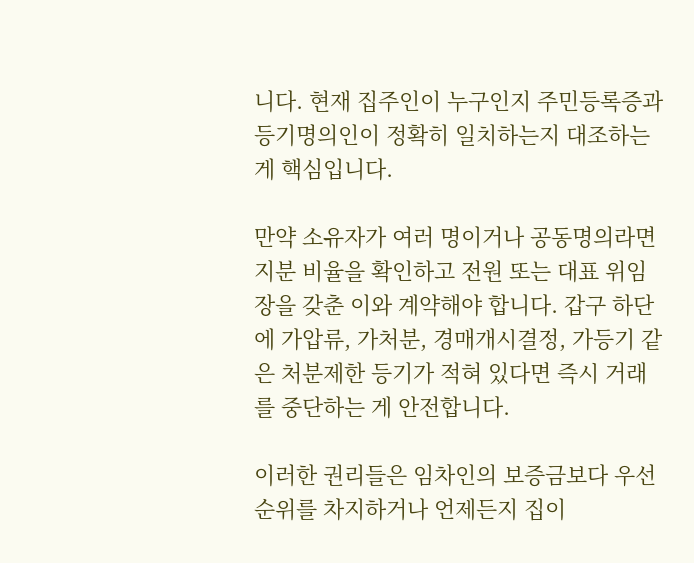니다. 현재 집주인이 누구인지 주민등록증과 등기명의인이 정확히 일치하는지 대조하는 게 핵심입니다.

만약 소유자가 여러 명이거나 공동명의라면 지분 비율을 확인하고 전원 또는 대표 위임장을 갖춘 이와 계약해야 합니다. 갑구 하단에 가압류, 가처분, 경매개시결정, 가등기 같은 처분제한 등기가 적혀 있다면 즉시 거래를 중단하는 게 안전합니다.

이러한 권리들은 임차인의 보증금보다 우선순위를 차지하거나 언제든지 집이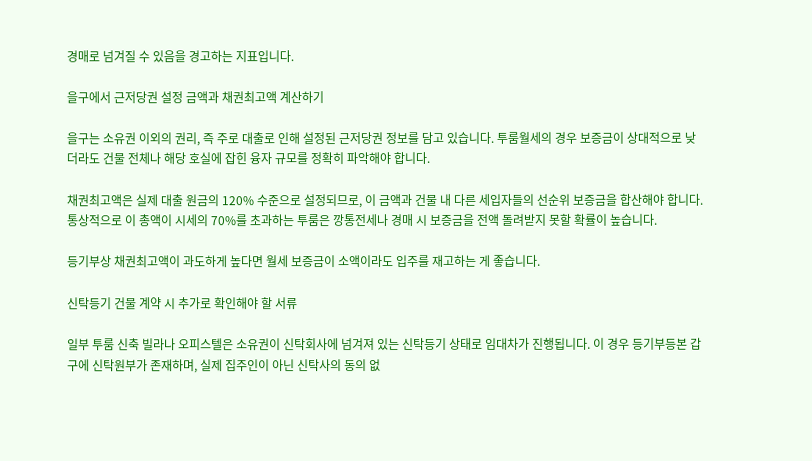경매로 넘겨질 수 있음을 경고하는 지표입니다.

을구에서 근저당권 설정 금액과 채권최고액 계산하기

을구는 소유권 이외의 권리, 즉 주로 대출로 인해 설정된 근저당권 정보를 담고 있습니다. 투룸월세의 경우 보증금이 상대적으로 낮더라도 건물 전체나 해당 호실에 잡힌 융자 규모를 정확히 파악해야 합니다.

채권최고액은 실제 대출 원금의 120% 수준으로 설정되므로, 이 금액과 건물 내 다른 세입자들의 선순위 보증금을 합산해야 합니다. 통상적으로 이 총액이 시세의 70%를 초과하는 투룸은 깡통전세나 경매 시 보증금을 전액 돌려받지 못할 확률이 높습니다.

등기부상 채권최고액이 과도하게 높다면 월세 보증금이 소액이라도 입주를 재고하는 게 좋습니다.

신탁등기 건물 계약 시 추가로 확인해야 할 서류

일부 투룸 신축 빌라나 오피스텔은 소유권이 신탁회사에 넘겨져 있는 신탁등기 상태로 임대차가 진행됩니다. 이 경우 등기부등본 갑구에 신탁원부가 존재하며, 실제 집주인이 아닌 신탁사의 동의 없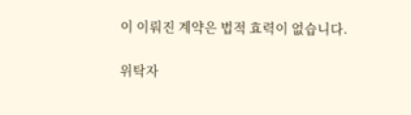이 이뤄진 계약은 법적 효력이 없습니다.

위탁자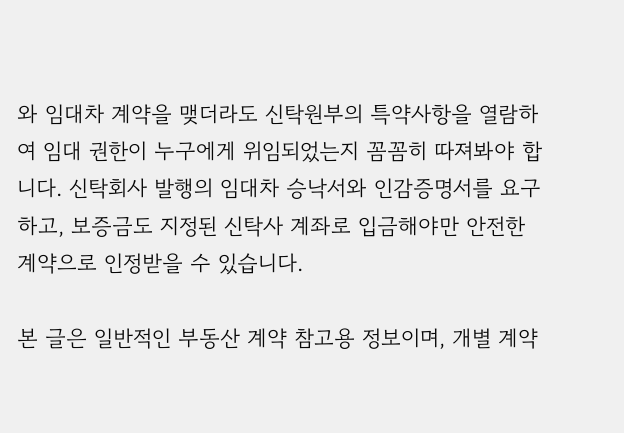와 임대차 계약을 맺더라도 신탁원부의 특약사항을 열람하여 임대 권한이 누구에게 위임되었는지 꼼꼼히 따져봐야 합니다. 신탁회사 발행의 임대차 승낙서와 인감증명서를 요구하고, 보증금도 지정된 신탁사 계좌로 입금해야만 안전한 계약으로 인정받을 수 있습니다.

본 글은 일반적인 부동산 계약 참고용 정보이며, 개별 계약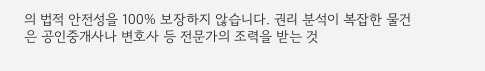의 법적 안전성을 100% 보장하지 않습니다. 권리 분석이 복잡한 물건은 공인중개사나 변호사 등 전문가의 조력을 받는 것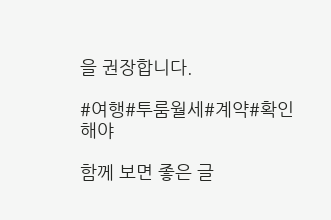을 권장합니다.

#여행#투룸월세#계약#확인해야

함께 보면 좋은 글